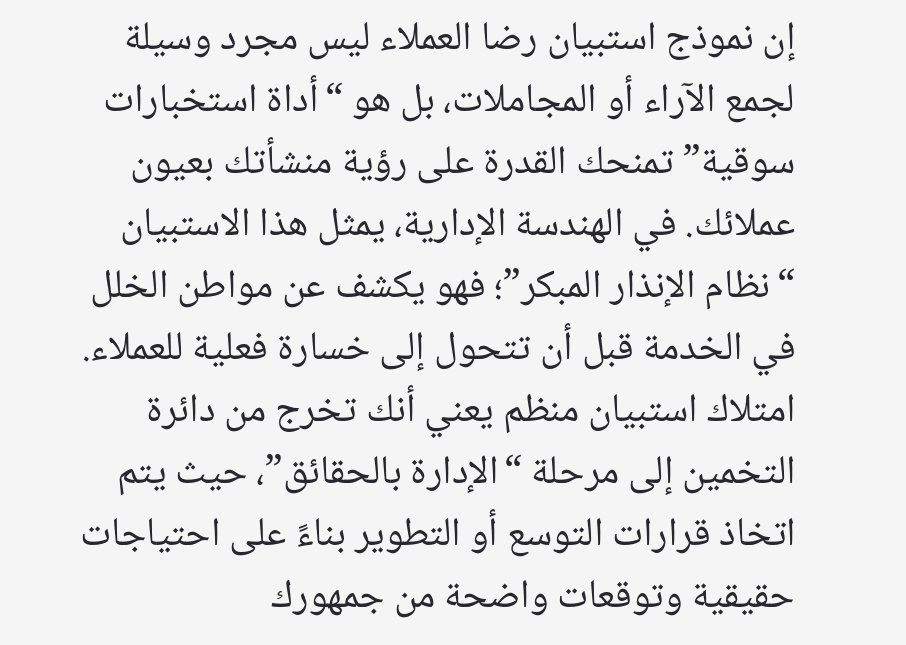إن نموذج استبيان رضا العملاء ليس مجرد وسيلة لجمع الآراء أو المجاملات، بل هو “أداة استخبارات سوقية” تمنحك القدرة على رؤية منشأتك بعيون عملائك. في الهندسة الإدارية، يمثل هذا الاستبيان “نظام الإنذار المبكر”؛ فهو يكشف عن مواطن الخلل في الخدمة قبل أن تتحول إلى خسارة فعلية للعملاء. امتلاك استبيان منظم يعني أنك تخرج من دائرة التخمين إلى مرحلة “الإدارة بالحقائق”، حيث يتم اتخاذ قرارات التوسع أو التطوير بناءً على احتياجات حقيقية وتوقعات واضحة من جمهورك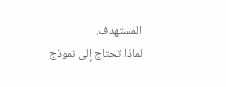المستهدف.
لماذا تحتاج إلى نموذج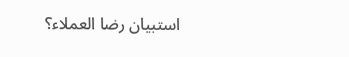استبيان رضا العملاء؟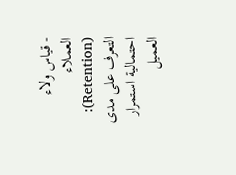- قياس ولاء العملاء (Retention): التعرف على مدى احتمالية استمرار العميل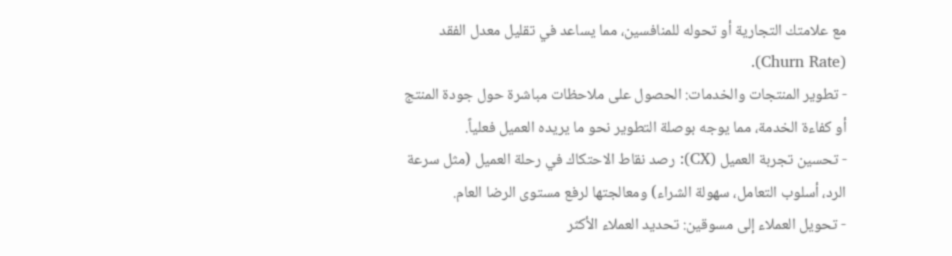مع علامتك التجارية أو تحوله للمنافسين، مما يساعد في تقليل معدل الفقد (Churn Rate).
- تطوير المنتجات والخدمات: الحصول على ملاحظات مباشرة حول جودة المنتج أو كفاءة الخدمة، مما يوجه بوصلة التطوير نحو ما يريده العميل فعلياً.
- تحسين تجربة العميل (CX): رصد نقاط الاحتكاك في رحلة العميل (مثل سرعة الرد، أسلوب التعامل، سهولة الشراء) ومعالجتها لرفع مستوى الرضا العام.
- تحويل العملاء إلى مسوقين: تحديد العملاء الأكثر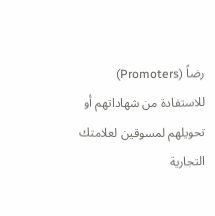رضاً (Promoters) للاستفادة من شهاداتهم أو تحويلهم لمسوقين لعلامتك التجارية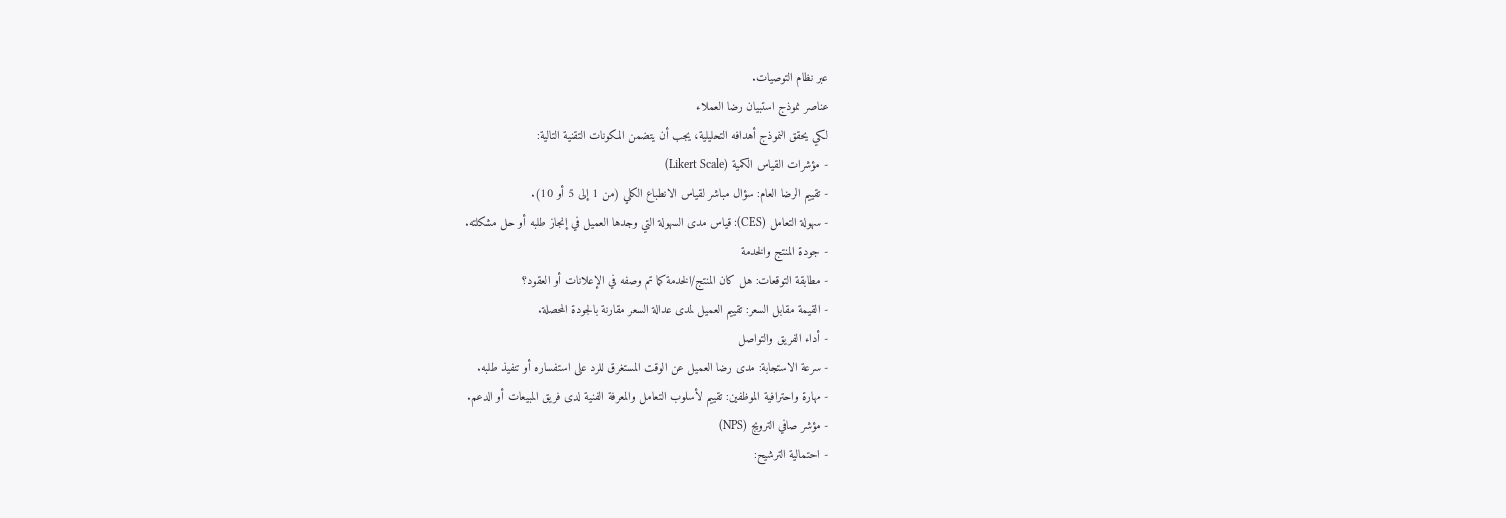عبر نظام التوصيات.
عناصر نموذج استبيان رضا العملاء
لكي يحقق النموذج أهدافه التحليلية، يجب أن يتضمن المكونات التقنية التالية:
- مؤشرات القياس الكمية (Likert Scale)
- تقييم الرضا العام: سؤال مباشر لقياس الانطباع الكلي (من 1 إلى 5 أو 10).
- سهولة التعامل (CES): قياس مدى السهولة التي وجدها العميل في إنجاز طلبه أو حل مشكلته.
- جودة المنتج والخدمة
- مطابقة التوقعات: هل كان المنتج/الخدمة كما تم وصفه في الإعلانات أو العقود؟
- القيمة مقابل السعر: تقييم العميل لمدى عدالة السعر مقارنة بالجودة المحصلة.
- أداء الفريق والتواصل
- سرعة الاستجابة: مدى رضا العميل عن الوقت المستغرق للرد على استفساره أو تنفيذ طلبه.
- مهارة واحترافية الموظفين: تقييم لأسلوب التعامل والمعرفة الفنية لدى فريق المبيعات أو الدعم.
- مؤشر صافي الترويج (NPS)
- احتمالية الترشيح: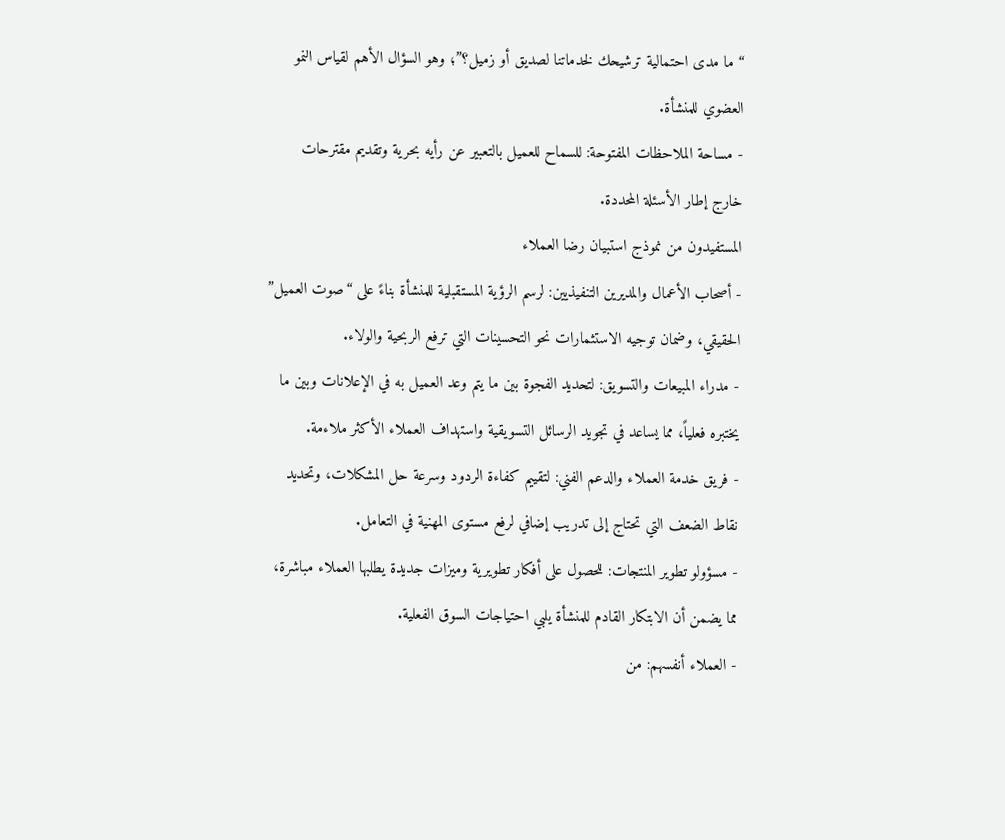“ما مدى احتمالية ترشيحك لخدماتنا لصديق أو زميل؟”؛ وهو السؤال الأهم لقياس النمو العضوي للمنشأة.
- مساحة الملاحظات المفتوحة: للسماح للعميل بالتعبير عن رأيه بحرية وتقديم مقترحات خارج إطار الأسئلة المحددة.
المستفيدون من نموذج استبيان رضا العملاء
- أصحاب الأعمال والمديرين التنفيذيين: لرسم الرؤية المستقبلية للمنشأة بناءً على “صوت العميل” الحقيقي، وضمان توجيه الاستثمارات نحو التحسينات التي ترفع الربحية والولاء.
- مدراء المبيعات والتسويق: لتحديد الفجوة بين ما يتم وعد العميل به في الإعلانات وبين ما يختبره فعلياً، مما يساعد في تجويد الرسائل التسويقية واستهداف العملاء الأكثر ملاءمة.
- فريق خدمة العملاء والدعم الفني: لتقييم كفاءة الردود وسرعة حل المشكلات، وتحديد نقاط الضعف التي تحتاج إلى تدريب إضافي لرفع مستوى المهنية في التعامل.
- مسؤولو تطوير المنتجات: للحصول على أفكار تطويرية وميزات جديدة يطلبها العملاء مباشرة، مما يضمن أن الابتكار القادم للمنشأة يلبي احتياجات السوق الفعلية.
- العملاء أنفسهم: من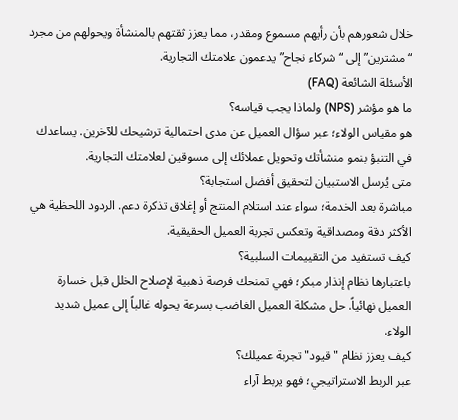خلال شعورهم بأن رأيهم مسموع ومقدر، مما يعزز ثقتهم بالمنشأة ويحولهم من مجرد “مشترين” إلى “شركاء نجاح” يدعمون علامتك التجارية.
الأسئلة الشائعة (FAQ)
ما هو مؤشر (NPS) ولماذا يجب قياسه؟
هو مقياس الولاء؛ عبر سؤال العميل عن مدى احتمالية ترشيحك للآخرين. يساعدك في التنبؤ بنمو منشأتك وتحويل عملائك إلى مسوقين لعلامتك التجارية.
متى يُرسل الاستبيان لتحقيق أفضل استجابة؟
مباشرة بعد الخدمة؛ سواء عند استلام المنتج أو إغلاق تذكرة دعم. الردود اللحظية هي الأكثر دقة ومصداقية وتعكس تجربة العميل الحقيقية.
كيف تستفيد من التقييمات السلبية؟
باعتبارها نظام إنذار مبكر؛ فهي تمنحك فرصة ذهبية لإصلاح الخلل قبل خسارة العميل نهائياً. حل مشكلة العميل الغاضب بسرعة يحوله غالباً إلى عميل شديد الولاء.
كيف يعزز نظام "قيود" تجربة عميلك؟
عبر الربط الاستراتيجي؛ فهو يربط آراء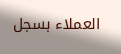العملاء بسجل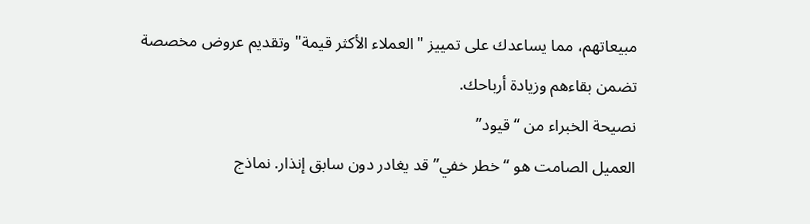مبيعاتهم، مما يساعدك على تمييز "العملاء الأكثر قيمة" وتقديم عروض مخصصة تضمن بقاءهم وزيادة أرباحك.
نصيحة الخبراء من “قيود”
العميل الصامت هو “خطر خفي” قد يغادر دون سابق إنذار. نماذج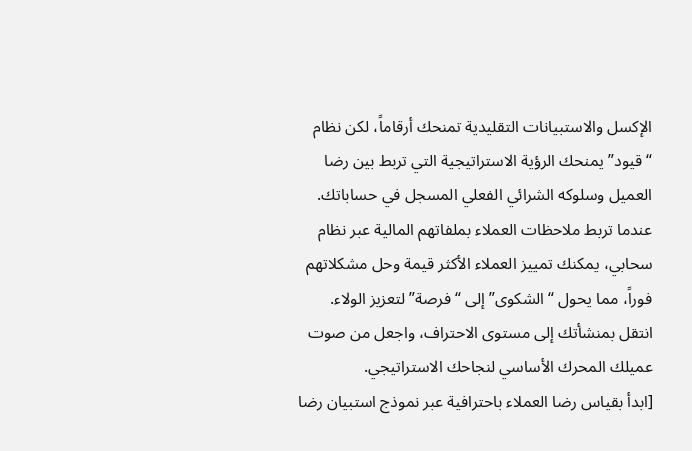الإكسل والاستبيانات التقليدية تمنحك أرقاماً، لكن نظام “قيود” يمنحك الرؤية الاستراتيجية التي تربط بين رضا العميل وسلوكه الشرائي الفعلي المسجل في حساباتك. عندما تربط ملاحظات العملاء بملفاتهم المالية عبر نظام سحابي، يمكنك تمييز العملاء الأكثر قيمة وحل مشكلاتهم فوراً، مما يحول “الشكوى” إلى “فرصة” لتعزيز الولاء. انتقل بمنشأتك إلى مستوى الاحتراف، واجعل من صوت عميلك المحرك الأساسي لنجاحك الاستراتيجي.
[ابدأ بقياس رضا العملاء باحترافية عبر نموذج استبيان رضا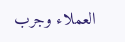العملاء وجرب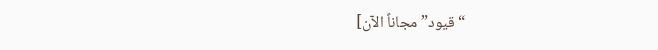“قيود” مجاناً الآن]